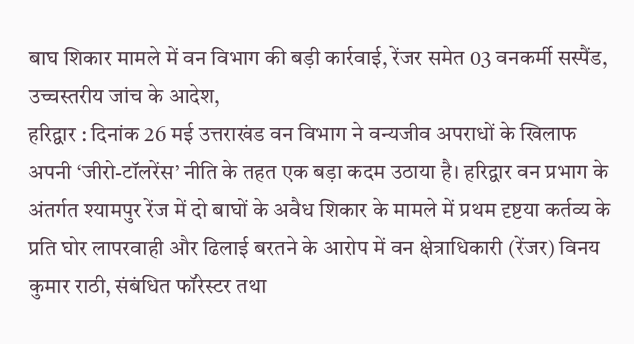बाघ शिकार मामले में वन विभाग की बड़ी कार्रवाई, रेंजर समेत 03 वनकर्मी सस्पैंड, उच्चस्तरीय जांच के आदेश,
हरिद्वार : दिनांक 26 मई उत्तराखंड वन विभाग ने वन्यजीव अपराधों के खिलाफ अपनी ‘जीरो-टॉलरेंस’ नीति के तहत एक बड़ा कदम उठाया है। हरिद्वार वन प्रभाग के अंतर्गत श्यामपुर रेंज में दो बाघों के अवैध शिकार के मामले में प्रथम दृष्टया कर्तव्य के प्रति घोर लापरवाही और ढिलाई बरतने के आरोप में वन क्षेत्राधिकारी (रेंजर) विनय कुमार राठी, संबंधित फॉरेस्टर तथा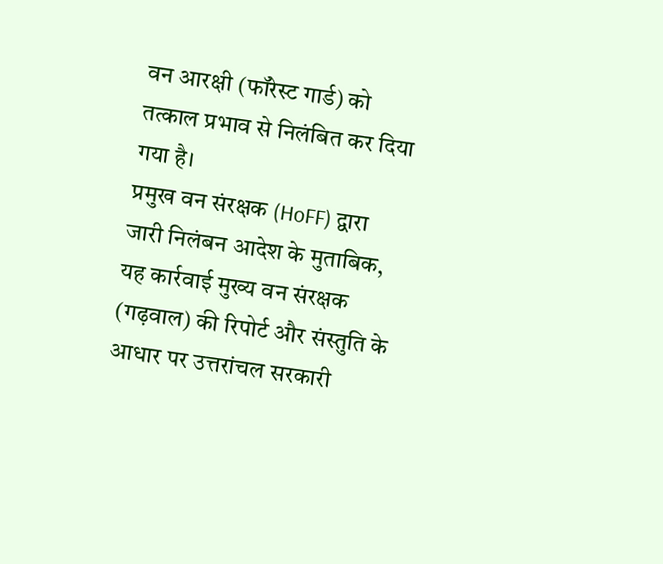वन आरक्षी (फॉरेस्ट गार्ड) को तत्काल प्रभाव से निलंबित कर दिया गया है।
प्रमुख वन संरक्षक (HoFF) द्वारा जारी निलंबन आदेश के मुताबिक, यह कार्रवाई मुख्य वन संरक्षक (गढ़वाल) की रिपोर्ट और संस्तुति के आधार पर उत्तरांचल सरकारी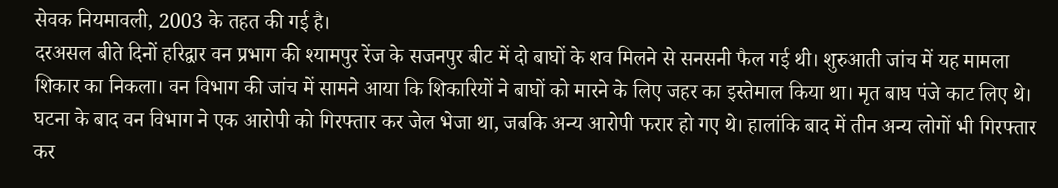सेवक नियमावली, 2003 के तहत की गई है।
दरअसल बीते दिनों हरिद्वार वन प्रभाग की श्यामपुर रेंज के सजनपुर बीट में दो बाघों के शव मिलने से सनसनी फैल गई थी। शुरुआती जांच में यह मामला शिकार का निकला। वन विभाग की जांच में सामने आया कि शिकारियों ने बाघों को मारने के लिए जहर का इस्तेमाल किया था। मृत बाघ पंजे काट लिए थे। घटना के बाद वन विभाग ने एक आरोपी को गिरफ्तार कर जेल भेजा था, जबकि अन्य आरोपी फरार हो गए थे। हालांकि बाद में तीन अन्य लोगों भी गिरफ्तार कर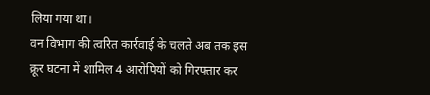लिया गया था।
वन विभाग की त्वरित कार्रवाई के चलते अब तक इस क्रूर घटना में शामिल 4 आरोपियों को गिरफ्तार कर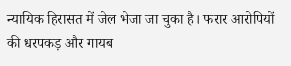न्यायिक हिरासत में जेल भेजा जा चुका है। फरार आरोपियों की धरपकड़ और गायब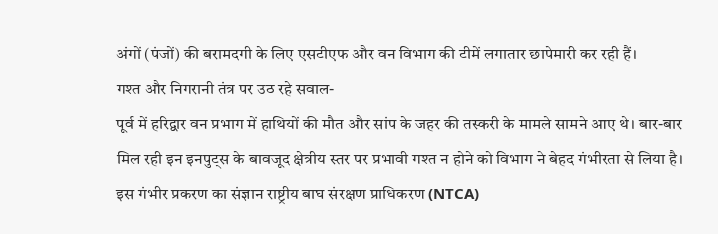अंगों (पंजों) की बरामदगी के लिए एसटीएफ और वन विभाग की टीमें लगातार छापेमारी कर रही हैं।
गश्त और निगरानी तंत्र पर उठ रहे सवाल-
पूर्व में हरिद्वार वन प्रभाग में हाथियों की मौत और सांप के जहर की तस्करी के मामले सामने आए थे। बार-बार मिल रही इन इनपुट्स के बावजूद क्षेत्रीय स्तर पर प्रभावी गश्त न होने को विभाग ने बेहद गंभीरता से लिया है।
इस गंभीर प्रकरण का संज्ञान राष्ट्रीय बाघ संरक्षण प्राधिकरण (NTCA)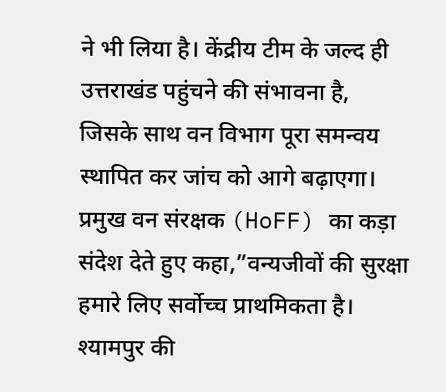ने भी लिया है। केंद्रीय टीम के जल्द ही उत्तराखंड पहुंचने की संभावना है, जिसके साथ वन विभाग पूरा समन्वय स्थापित कर जांच को आगे बढ़ाएगा।
प्रमुख वन संरक्षक (HoFF) का कड़ा संदेश देते हुए कहा,”वन्यजीवों की सुरक्षा हमारे लिए सर्वोच्च प्राथमिकता है। श्यामपुर की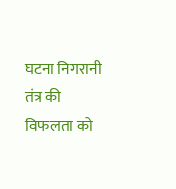घटना निगरानी तंत्र की विफलता को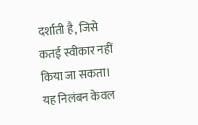दर्शाती है, जिसे कतई स्वीकार नहीं किया जा सकता। यह निलंबन केवल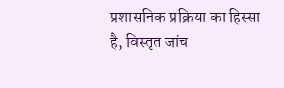प्रशासनिक प्रक्रिया का हिस्सा है, विस्तृत जांच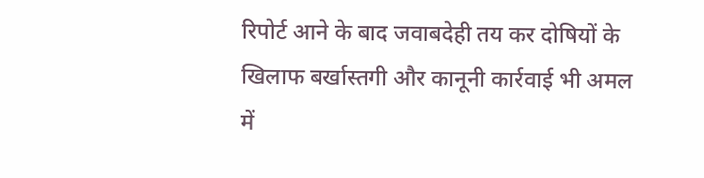रिपोर्ट आने के बाद जवाबदेही तय कर दोषियों के खिलाफ बर्खास्तगी और कानूनी कार्रवाई भी अमल में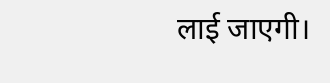लाई जाएगी।